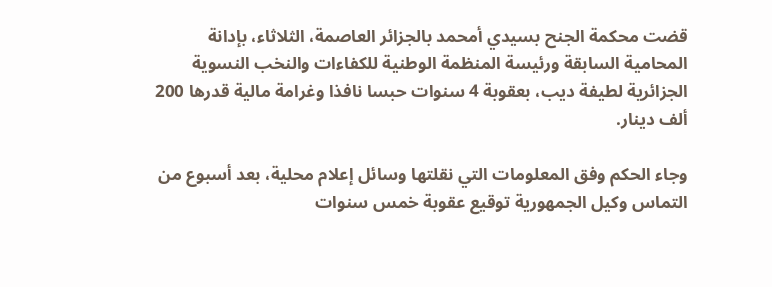قضت محكمة الجنح بسيدي أمحمد بالجزائر العاصمة، الثلاثاء، بإدانة المحامية السابقة ورئيسة المنظمة الوطنية للكفاءات والنخب النسوية الجزائرية لطيفة ديب، بعقوبة 4 سنوات حبسا نافذا وغرامة مالية قدرها 200 ألف دينار.

وجاء الحكم وفق المعلومات التي نقلتها وسائل إعلام محلية، بعد أسبوع من التماس وكيل الجمهورية توقيع عقوبة خمس سنوات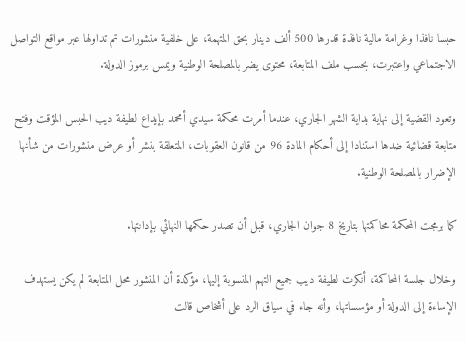حبسا نافذا وغرامة مالية نافذة قدرها 500 ألف دينار بحق المتهمة، على خلفية منشورات تم تداولها عبر مواقع التواصل الاجتماعي واعتبرت، بحسب ملف المتابعة، محتوى يضر بالمصلحة الوطنية ويمس برموز الدولة.

وتعود القضية إلى نهاية بداية الشهر الجاري، عندما أمرت محكمة سيدي أمحمد بإيداع لطيفة ديب الحبس المؤقت وفتح متابعة قضائية ضدها استنادا إلى أحكام المادة 96 من قانون العقوبات، المتعلقة بنشر أو عرض منشورات من شأنها الإضرار بالمصلحة الوطنية.

كما برمجت المحكمة محاكمتها بتاريخ 8 جوان الجاري، قبل أن تصدر حكمها النهائي بإدانتها.

وخلال جلسة المحاكمة، أنكرت لطيفة ديب جميع التهم المنسوبة إليها، مؤكدة أن المنشور محل المتابعة لم يكن يستهدف الإساءة إلى الدولة أو مؤسساتها، وأنه جاء في سياق الرد على أشخاص قالت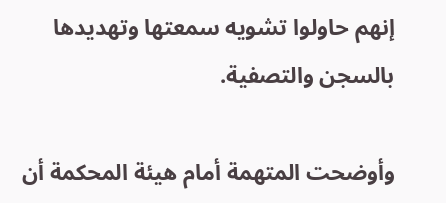إنهم حاولوا تشويه سمعتها وتهديدها بالسجن والتصفية.

وأوضحت المتهمة أمام هيئة المحكمة أن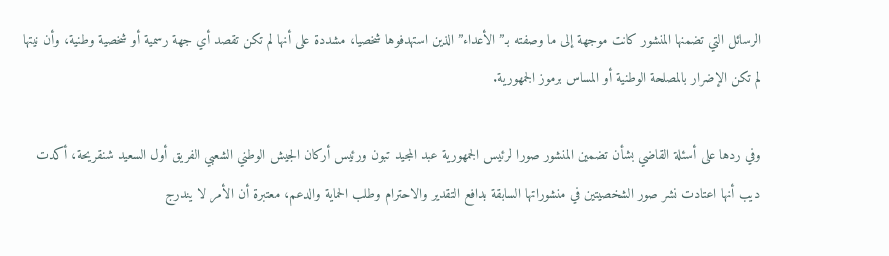الرسائل التي تضمنها المنشور كانت موجهة إلى ما وصفته بـ”الأعداء” الذين استهدفوها شخصيا، مشددة على أنها لم تكن تقصد أي جهة رسمية أو شخصية وطنية، وأن نيتها لم تكن الإضرار بالمصلحة الوطنية أو المساس برموز الجمهورية.

وفي ردها على أسئلة القاضي بشأن تضمين المنشور صورا لرئيس الجمهورية عبد المجيد تبون ورئيس أركان الجيش الوطني الشعبي الفريق أول السعيد شنقريحة، أكدت ديب أنها اعتادت نشر صور الشخصيتين في منشوراتها السابقة بدافع التقدير والاحترام وطلب الحماية والدعم، معتبرة أن الأمر لا يندرج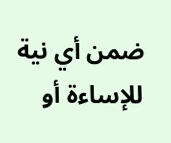ضمن أي نية للإساءة أو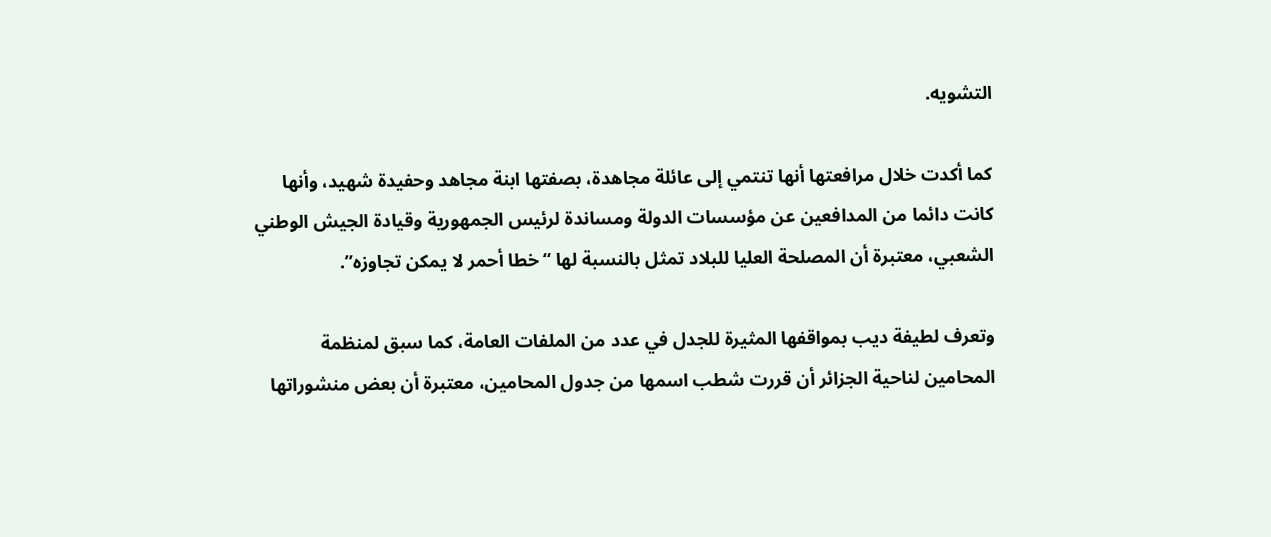التشويه.

كما أكدت خلال مرافعتها أنها تنتمي إلى عائلة مجاهدة، بصفتها ابنة مجاهد وحفيدة شهيد، وأنها كانت دائما من المدافعين عن مؤسسات الدولة ومساندة لرئيس الجمهورية وقيادة الجيش الوطني الشعبي، معتبرة أن المصلحة العليا للبلاد تمثل بالنسبة لها “خطا أحمر لا يمكن تجاوزه”.

وتعرف لطيفة ديب بمواقفها المثيرة للجدل في عدد من الملفات العامة، كما سبق لمنظمة المحامين لناحية الجزائر أن قررت شطب اسمها من جدول المحامين، معتبرة أن بعض منشوراتها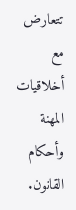تتعارض مع أخلاقيات المهنة وأحكام القانون.